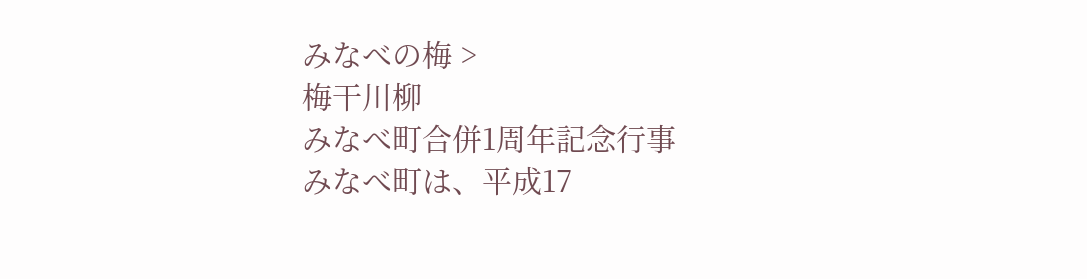みなべの梅 >
梅干川柳
みなべ町合併1周年記念行事
みなべ町は、平成17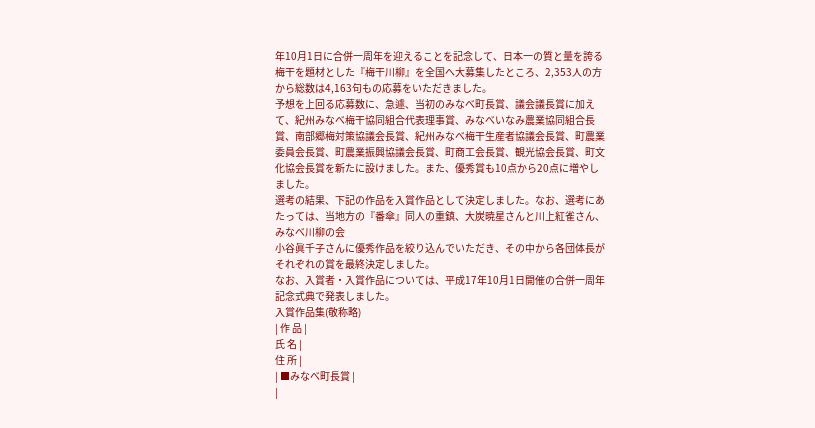年10月1日に合併一周年を迎えることを記念して、日本一の質と量を誇る梅干を題材とした『梅干川柳』を全国へ大募集したところ、2,353人の方から総数は4,163句もの応募をいただきました。
予想を上回る応募数に、急遽、当初のみなべ町長賞、議会議長賞に加えて、紀州みなべ梅干協同組合代表理事賞、みなべいなみ農業協同組合長賞、南部郷梅対策協議会長賞、紀州みなべ梅干生産者協議会長賞、町農業委員会長賞、町農業振興協議会長賞、町商工会長賞、観光協会長賞、町文化協会長賞を新たに設けました。また、優秀賞も10点から20点に増やしました。
選考の結果、下記の作品を入賞作品として決定しました。なお、選考にあたっては、当地方の『番傘』同人の重鎮、大炭暁星さんと川上紅雀さん、みなべ川柳の会
小谷眞千子さんに優秀作品を絞り込んでいただき、その中から各団体長がそれぞれの賞を最終決定しました。
なお、入賞者・入賞作品については、平成17年10月1日開催の合併一周年記念式典で発表しました。
入賞作品集(敬称略)
| 作 品 |
氏 名 |
住 所 |
| ■みなべ町長賞 |
|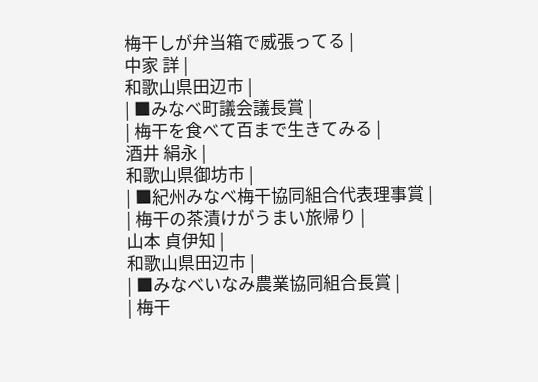梅干しが弁当箱で威張ってる |
中家 詳 |
和歌山県田辺市 |
| ■みなべ町議会議長賞 |
| 梅干を食べて百まで生きてみる |
酒井 絹永 |
和歌山県御坊市 |
| ■紀州みなべ梅干協同組合代表理事賞 |
| 梅干の茶漬けがうまい旅帰り |
山本 貞伊知 |
和歌山県田辺市 |
| ■みなべいなみ農業協同組合長賞 |
| 梅干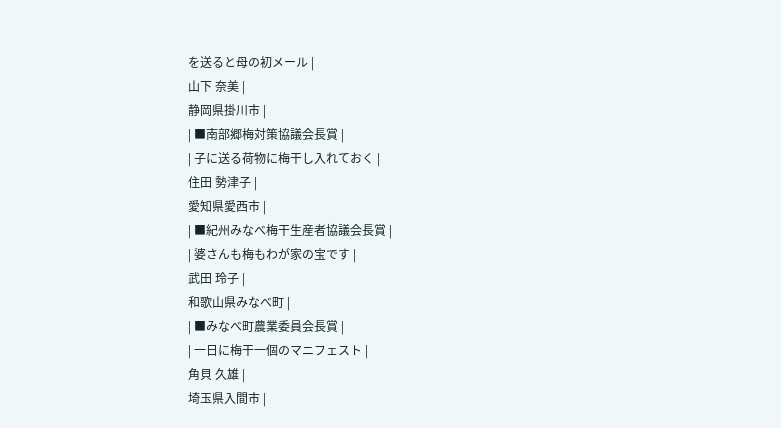を送ると母の初メール |
山下 奈美 |
静岡県掛川市 |
| ■南部郷梅対策協議会長賞 |
| 子に送る荷物に梅干し入れておく |
住田 勢津子 |
愛知県愛西市 |
| ■紀州みなべ梅干生産者協議会長賞 |
| 婆さんも梅もわが家の宝です |
武田 玲子 |
和歌山県みなべ町 |
| ■みなべ町農業委員会長賞 |
| 一日に梅干一個のマニフェスト |
角貝 久雄 |
埼玉県入間市 |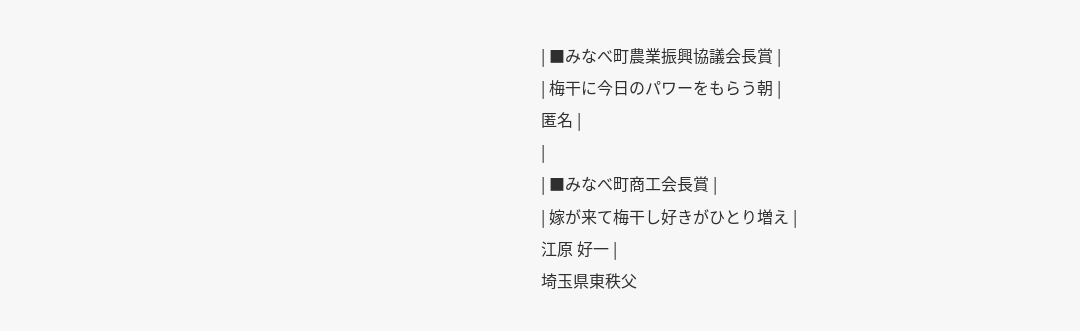| ■みなべ町農業振興協議会長賞 |
| 梅干に今日のパワーをもらう朝 |
匿名 |
|
| ■みなべ町商工会長賞 |
| 嫁が来て梅干し好きがひとり増え |
江原 好一 |
埼玉県東秩父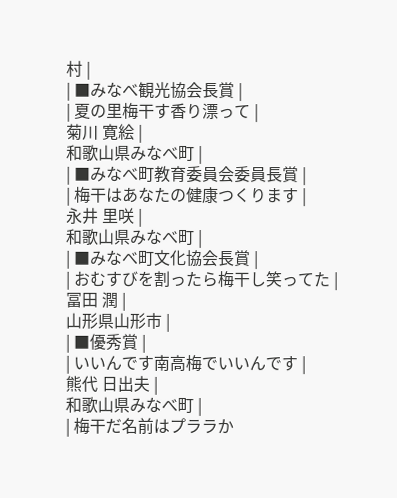村 |
| ■みなべ観光協会長賞 |
| 夏の里梅干す香り漂って |
菊川 寛絵 |
和歌山県みなべ町 |
| ■みなべ町教育委員会委員長賞 |
| 梅干はあなたの健康つくります |
永井 里咲 |
和歌山県みなべ町 |
| ■みなべ町文化協会長賞 |
| おむすびを割ったら梅干し笑ってた |
冨田 潤 |
山形県山形市 |
| ■優秀賞 |
| いいんです南高梅でいいんです |
熊代 日出夫 |
和歌山県みなべ町 |
| 梅干だ名前はプララか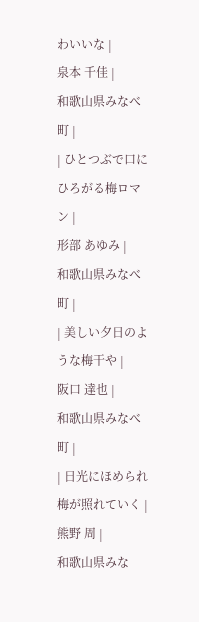わいいな |
泉本 千佳 |
和歌山県みなべ町 |
| ひとつぶで口にひろがる梅ロマン |
形部 あゆみ |
和歌山県みなべ町 |
| 美しい夕日のような梅干や |
阪口 達也 |
和歌山県みなべ町 |
| 日光にほめられ梅が照れていく |
熊野 周 |
和歌山県みな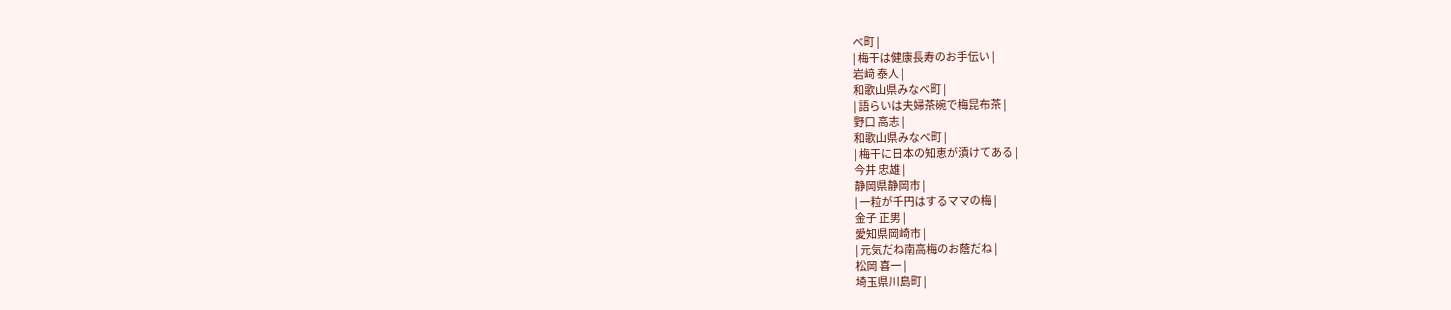べ町 |
| 梅干は健康長寿のお手伝い |
岩﨑 泰人 |
和歌山県みなべ町 |
| 語らいは夫婦茶碗で梅昆布茶 |
野口 高志 |
和歌山県みなべ町 |
| 梅干に日本の知恵が漬けてある |
今井 忠雄 |
静岡県静岡市 |
| 一粒が千円はするママの梅 |
金子 正男 |
愛知県岡崎市 |
| 元気だね南高梅のお蔭だね |
松岡 喜一 |
埼玉県川島町 |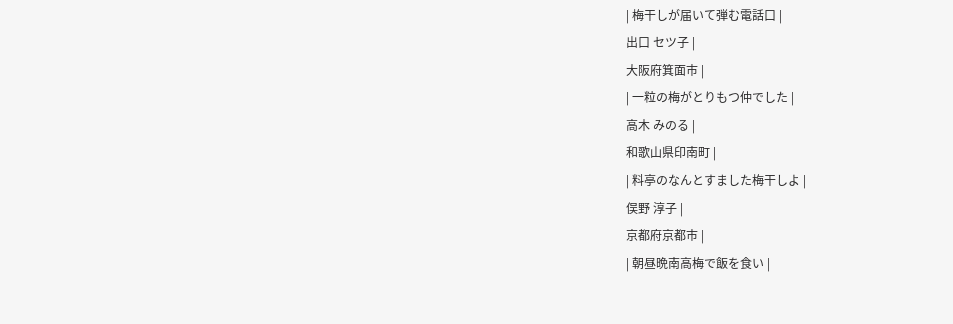| 梅干しが届いて弾む電話口 |
出口 セツ子 |
大阪府箕面市 |
| 一粒の梅がとりもつ仲でした |
高木 みのる |
和歌山県印南町 |
| 料亭のなんとすました梅干しよ |
俣野 淳子 |
京都府京都市 |
| 朝昼晩南高梅で飯を食い |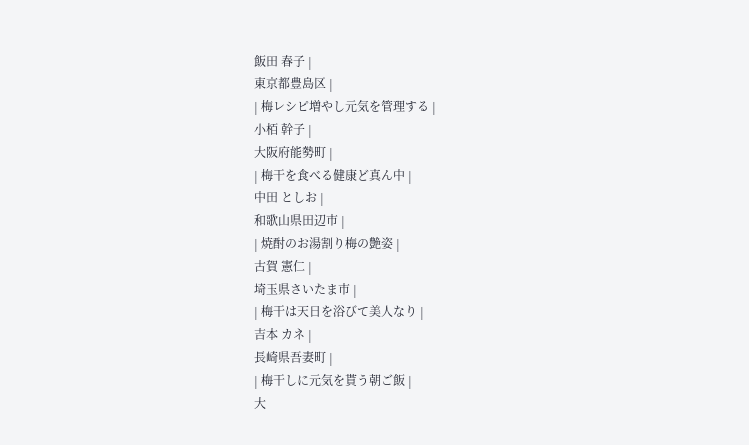飯田 春子 |
東京都豊島区 |
| 梅レシピ増やし元気を管理する |
小栢 幹子 |
大阪府能勢町 |
| 梅干を食べる健康ど真ん中 |
中田 としお |
和歌山県田辺市 |
| 焼酎のお湯割り梅の艶姿 |
古賀 憲仁 |
埼玉県さいたま市 |
| 梅干は天日を浴びて美人なり |
吉本 カネ |
長崎県吾妻町 |
| 梅干しに元気を貰う朝ご飯 |
大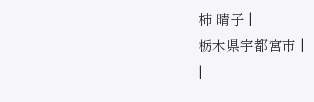柿 晴子 |
栃木県宇都宮市 |
|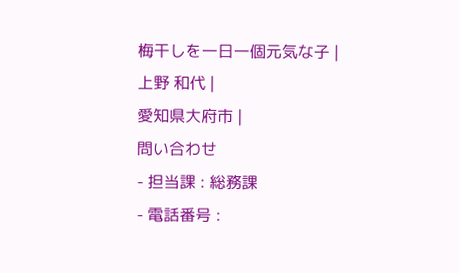梅干しを一日一個元気な子 |
上野 和代 |
愛知県大府市 |
問い合わせ
- 担当課 : 総務課
- 電話番号 :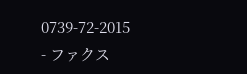0739-72-2015
- ファクス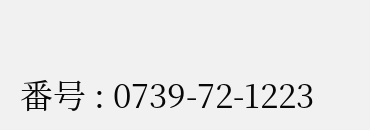番号 : 0739-72-1223